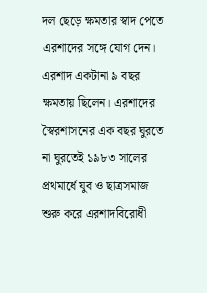দল ছেড়ে ক্ষমতার স্বাদ পেতে এরশাদের সঙ্গে যোগ দেন। এরশাদ একটানা ৯ বছর ক্ষমতায় ছিলেন। এরশাদের স্বৈরশাসনের এক বছর ঘুরতে না ঘুরতেই ১৯৮৩ সালের প্রথমার্ধে যুব ও ছাত্রসমাজ শুরু করে এরশাদবিরোধী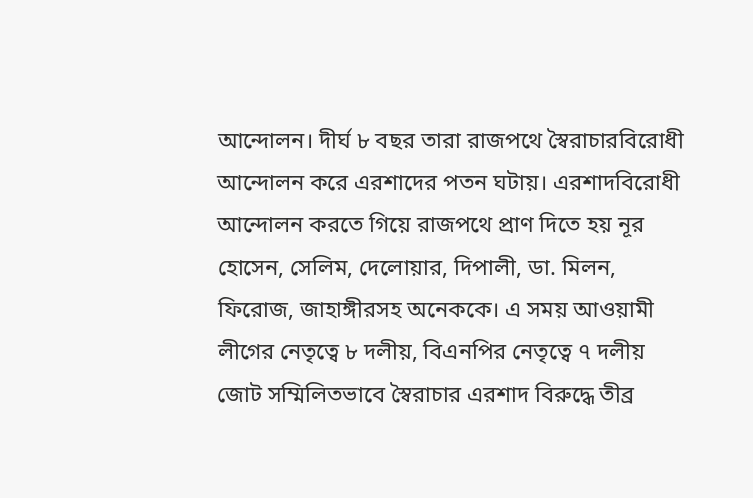আন্দোলন। দীর্ঘ ৮ বছর তারা রাজপথে স্বৈরাচারবিরোধী আন্দোলন করে এরশাদের পতন ঘটায়। এরশাদবিরোধী আন্দোলন করতে গিয়ে রাজপথে প্রাণ দিতে হয় নূর হোসেন, সেলিম, দেলোয়ার, দিপালী, ডা. মিলন, ফিরোজ, জাহাঙ্গীরসহ অনেককে। এ সময় আওয়ামী লীগের নেতৃত্বে ৮ দলীয়, বিএনপির নেতৃত্বে ৭ দলীয় জোট সম্মিলিতভাবে স্বৈরাচার এরশাদ বিরুদ্ধে তীব্র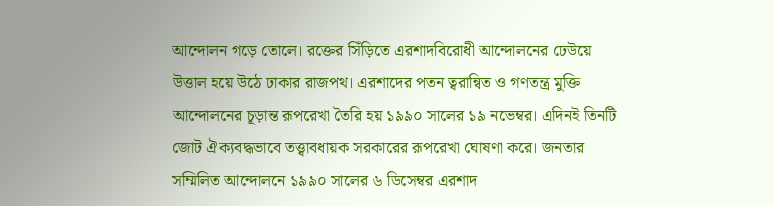আন্দোলন গড়ে তোলে। রক্তের সিঁড়িতে এরশাদবিরোধী আন্দোলনের ঢেউয়ে উত্তাল হয়ে উঠে ঢাকার রাজপথ। এরশাদের পতন ত্বরান্বিত ও গণতন্ত্র মুক্তি আন্দোলনের চূড়ান্ত রূপরেখা তৈরি হয় ১৯৯০ সালের ১৯ নভেম্বর। এদিনই তিনটি জোট ঐক্যবদ্ধভাবে তত্ত্বাবধায়ক সরকারের রূপরেখা ঘোষণা করে। জনতার সম্মিলিত আন্দোলনে ১৯৯০ সালের ৬ ডিসেম্বর এরশাদ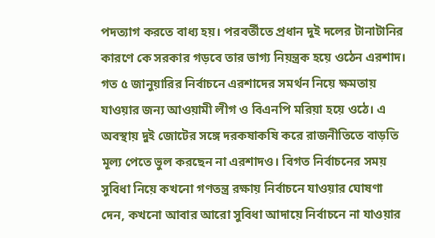পদত্যাগ করতে বাধ্য হয়। পরবর্তীতে প্রধান দুই দলের টানাটানির কারণে কে সরকার গড়বে তার ভাগ্য নিয়ন্ত্রক হয়ে ওঠেন এরশাদ। গত ৫ জানুয়ারির নির্বাচনে এরশাদের সমর্থন নিয়ে ক্ষমতায় যাওয়ার জন্য আওয়ামী লীগ ও বিএনপি মরিয়া হয়ে ওঠে। এ অবস্থায় দুই জোটের সঙ্গে দরকষাকষি করে রাজনীতিতে বাড়তি মূল্য পেতে ভুল করছেন না এরশাদও। বিগত নির্বাচনের সময় সুবিধা নিয়ে কখনো গণতন্ত্র রক্ষায় নির্বাচনে যাওয়ার ঘোষণা দেন, কখনো আবার আরো সুবিধা আদায়ে নির্বাচনে না যাওয়ার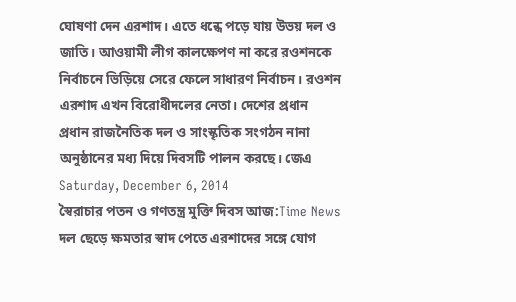ঘোষণা দেন এরশাদ। এতে ধন্ধে পড়ে যায় উভয় দল ও জাতি। আওয়ামী লীগ কালক্ষেপণ না করে রওশনকে নির্বাচনে ভিড়িয়ে সেরে ফেলে সাধারণ নির্বাচন। রওশন এরশাদ এখন বিরোধীদলের নেতা। দেশের প্রধান প্রধান রাজনৈতিক দল ও সাংস্কৃতিক সংগঠন নানা অনুষ্ঠানের মধ্য দিয়ে দিবসটি পালন করছে। জেএ
Saturday, December 6, 2014
স্বৈরাচার পতন ও গণতন্ত্র মুক্তি দিবস আজ:Time News
দল ছেড়ে ক্ষমতার স্বাদ পেতে এরশাদের সঙ্গে যোগ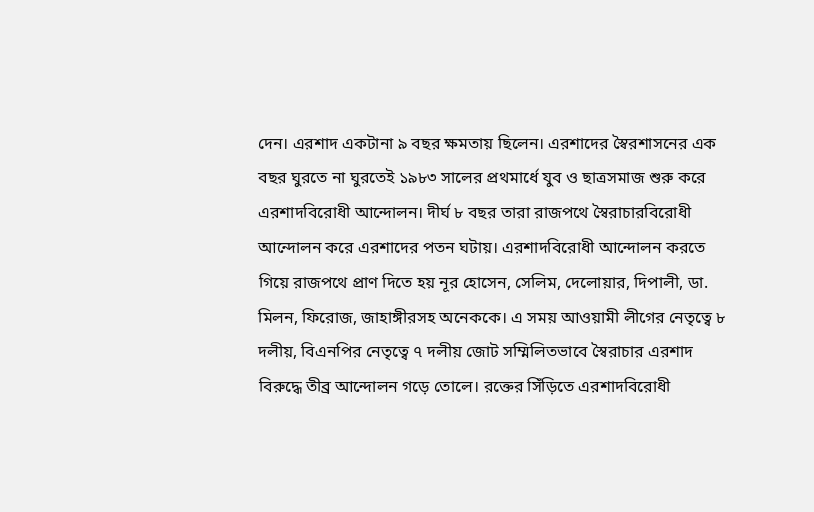দেন। এরশাদ একটানা ৯ বছর ক্ষমতায় ছিলেন। এরশাদের স্বৈরশাসনের এক বছর ঘুরতে না ঘুরতেই ১৯৮৩ সালের প্রথমার্ধে যুব ও ছাত্রসমাজ শুরু করে এরশাদবিরোধী আন্দোলন। দীর্ঘ ৮ বছর তারা রাজপথে স্বৈরাচারবিরোধী আন্দোলন করে এরশাদের পতন ঘটায়। এরশাদবিরোধী আন্দোলন করতে গিয়ে রাজপথে প্রাণ দিতে হয় নূর হোসেন, সেলিম, দেলোয়ার, দিপালী, ডা. মিলন, ফিরোজ, জাহাঙ্গীরসহ অনেককে। এ সময় আওয়ামী লীগের নেতৃত্বে ৮ দলীয়, বিএনপির নেতৃত্বে ৭ দলীয় জোট সম্মিলিতভাবে স্বৈরাচার এরশাদ বিরুদ্ধে তীব্র আন্দোলন গড়ে তোলে। রক্তের সিঁড়িতে এরশাদবিরোধী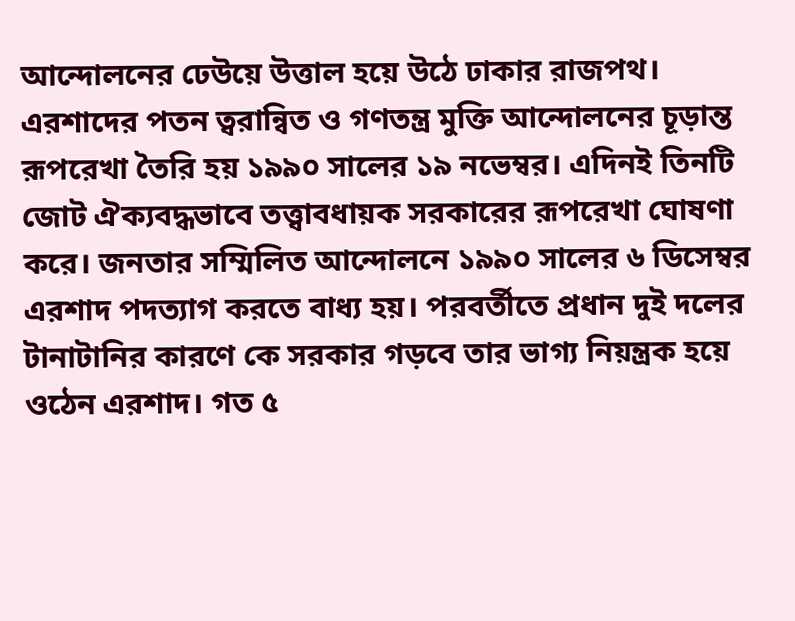আন্দোলনের ঢেউয়ে উত্তাল হয়ে উঠে ঢাকার রাজপথ। এরশাদের পতন ত্বরান্বিত ও গণতন্ত্র মুক্তি আন্দোলনের চূড়ান্ত রূপরেখা তৈরি হয় ১৯৯০ সালের ১৯ নভেম্বর। এদিনই তিনটি জোট ঐক্যবদ্ধভাবে তত্ত্বাবধায়ক সরকারের রূপরেখা ঘোষণা করে। জনতার সম্মিলিত আন্দোলনে ১৯৯০ সালের ৬ ডিসেম্বর এরশাদ পদত্যাগ করতে বাধ্য হয়। পরবর্তীতে প্রধান দুই দলের টানাটানির কারণে কে সরকার গড়বে তার ভাগ্য নিয়ন্ত্রক হয়ে ওঠেন এরশাদ। গত ৫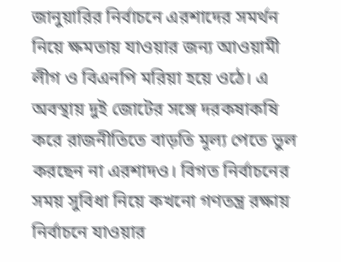জানুয়ারির নির্বাচনে এরশাদের সমর্থন নিয়ে ক্ষমতায় যাওয়ার জন্য আওয়ামী লীগ ও বিএনপি মরিয়া হয়ে ওঠে। এ অবস্থায় দুই জোটের সঙ্গে দরকষাকষি করে রাজনীতিতে বাড়তি মূল্য পেতে ভুল করছেন না এরশাদও। বিগত নির্বাচনের সময় সুবিধা নিয়ে কখনো গণতন্ত্র রক্ষায় নির্বাচনে যাওয়ার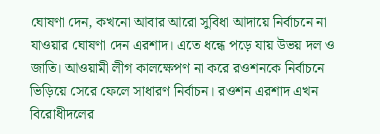ঘোষণা দেন, কখনো আবার আরো সুবিধা আদায়ে নির্বাচনে না যাওয়ার ঘোষণা দেন এরশাদ। এতে ধন্ধে পড়ে যায় উভয় দল ও জাতি। আওয়ামী লীগ কালক্ষেপণ না করে রওশনকে নির্বাচনে ভিড়িয়ে সেরে ফেলে সাধারণ নির্বাচন। রওশন এরশাদ এখন বিরোধীদলের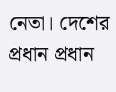নেতা। দেশের প্রধান প্রধান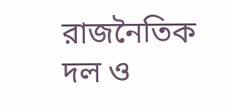রাজনৈতিক দল ও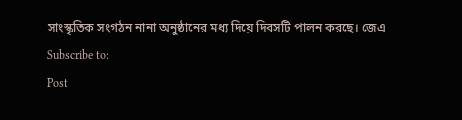সাংস্কৃতিক সংগঠন নানা অনুষ্ঠানের মধ্য দিয়ে দিবসটি পালন করছে। জেএ
Subscribe to:
Post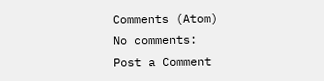Comments (Atom)
No comments:
Post a Comment